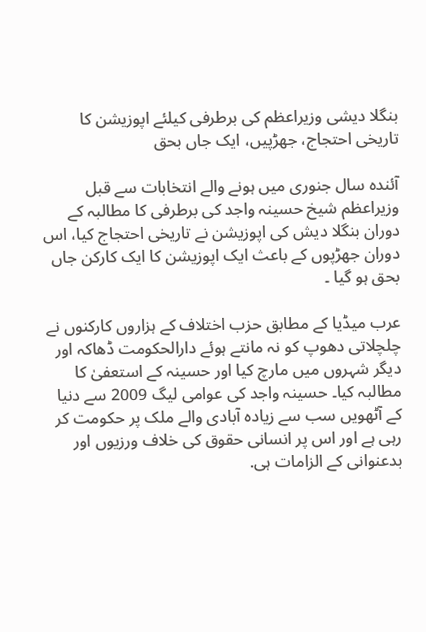بنگلا دیشی وزیراعظم کی برطرفی کیلئے اپوزیشن کا تاریخی احتجاج، جھڑپیں، ایک جاں بحق

آئندہ سال جنوری میں ہونے والے انتخابات سے قبل وزیراعظم شیخ حسینہ واجد کی برطرفی کا مطالبہ کے دوران بنگلا دیش کی اپوزیشن نے تاریخی احتجاج کیا، اس دوران جھڑپوں کے باعث ایک اپوزیشن کا ایک کارکن جاں بحق ہو گیا ۔

عرب میڈیا کے مطابق حزب اختلاف کے ہزاروں کارکنوں نے چلچلاتی دھوپ کو نہ مانتے ہوئے دارالحکومت ڈھاکہ اور دیگر شہروں میں مارچ کیا اور حسینہ کے استعفیٰ کا مطالبہ کیا۔ حسینہ واجد کی عوامی لیگ 2009 سے دنیا کے آٹھویں سب سے زیادہ آبادی والے ملک پر حکومت کر رہی ہے اور اس پر انسانی حقوق کی خلاف ورزیوں اور بدعنوانی کے الزامات ہی.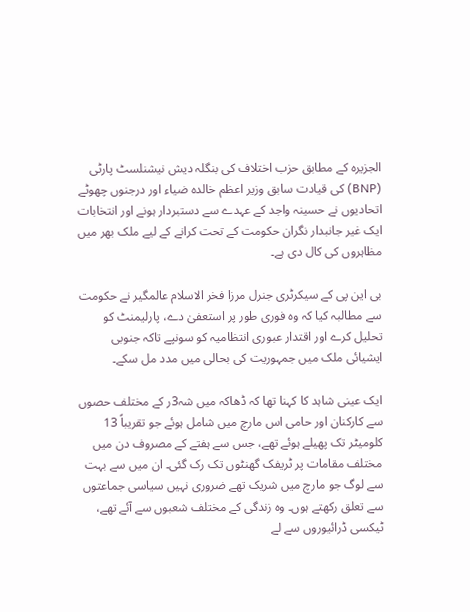الجزیرہ کے مطابق حزب اختلاف کی بنگلہ دیش نیشنلسٹ پارٹی (BNP) کی قیادت سابق وزیر اعظم خالدہ ضیاء اور درجنوں چھوٹے اتحادیوں نے حسینہ واجد کے عہدے سے دستبردار ہونے اور انتخابات ایک غیر جانبدار نگران حکومت کے تحت کرانے کے لیے ملک بھر میں مظاہروں کی کال دی ہے۔

بی این پی کے سیکرٹری جنرل مرزا فخر الاسلام عالمگیر نے حکومت سے مطالبہ کیا کہ وہ فوری طور پر استعفیٰ دے، پارلیمنٹ کو تحلیل کرے اور اقتدار عبوری انتظامیہ کو سونپے تاکہ جنوبی ایشیائی ملک میں جمہوریت کی بحالی میں مدد مل سکے۔

ایک عینی شاہد کا کہنا تھا کہ ڈھاکہ میں شہ3ر کے مختلف حصوں سے کارکنان اور حامی اس مارچ میں شامل ہوئے جو تقریباً 13 کلومیٹر تک پھیلے ہوئے تھے، جس سے ہفتے کے مصروف دن میں مختلف مقامات پر ٹریفک گھنٹوں تک رک گئی۔ ان میں سے بہت سے لوگ جو مارچ میں شریک تھے ضروری نہیں سیاسی جماعتوں سے تعلق رکھتے ہوں۔ وہ زندگی کے مختلف شعبوں سے آئے تھے، ٹیکسی ڈرائیوروں سے لے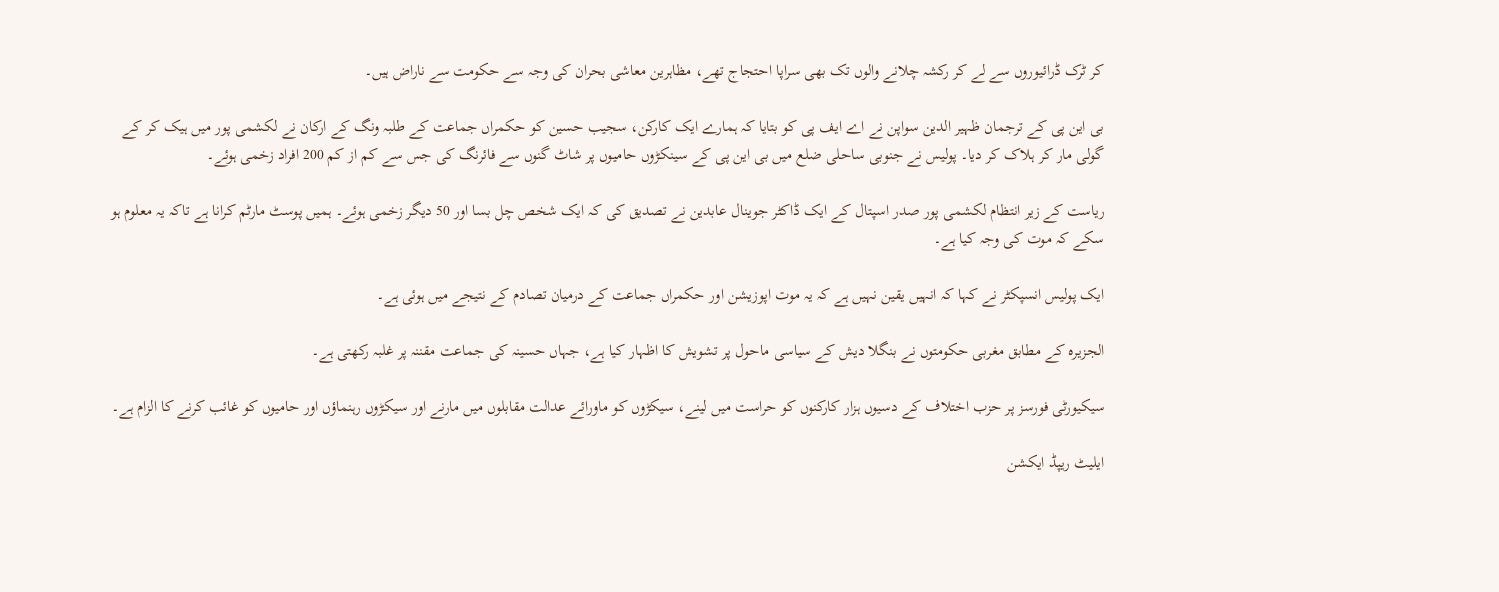کر ٹرک ڈرائیوروں سے لے کر رکشہ چلانے والوں تک بھی سراپا احتجاج تھے، مظاہرین معاشی بحران کی وجہ سے حکومت سے ناراض ہیں۔

بی این پی کے ترجمان ظہیر الدین سواپن نے اے ایف پی کو بتایا کہ ہمارے ایک کارکن، سجیب حسین کو حکمراں جماعت کے طلبہ ونگ کے ارکان نے لکشمی پور میں ہیک کر کے گولی مار کر ہلاک کر دیا۔ پولیس نے جنوبی ساحلی ضلع میں بی این پی کے سینکڑوں حامیوں پر شاٹ گنوں سے فائرنگ کی جس سے کم از کم 200 افراد زخمی ہوئے۔

ریاست کے زیر انتظام لکشمی پور صدر اسپتال کے ایک ڈاکٹر جوینال عابدین نے تصدیق کی کہ ایک شخص چل بسا اور 50 دیگر زخمی ہوئے۔ ہمیں پوسٹ مارٹم کرانا ہے تاکہ یہ معلوم ہو سکے کہ موت کی وجہ کیا ہے۔

ایک پولیس انسپکٹر نے کہا کہ انہیں یقین نہیں ہے کہ یہ موت اپوزیشن اور حکمراں جماعت کے درمیان تصادم کے نتیجے میں ہوئی ہے۔

الجزیرہ کے مطابق مغربی حکومتوں نے بنگلا دیش کے سیاسی ماحول پر تشویش کا اظہار کیا ہے، جہاں حسینہ کی جماعت مقننہ پر غلبہ رکھتی ہے۔

سیکیورٹی فورسز پر حزب اختلاف کے دسیوں ہزار کارکنوں کو حراست میں لینے، سیکڑوں کو ماورائے عدالت مقابلوں میں مارنے اور سیکڑوں رہنماؤں اور حامیوں کو غائب کرنے کا الزام ہے۔

ایلیٹ ریپڈ ایکشن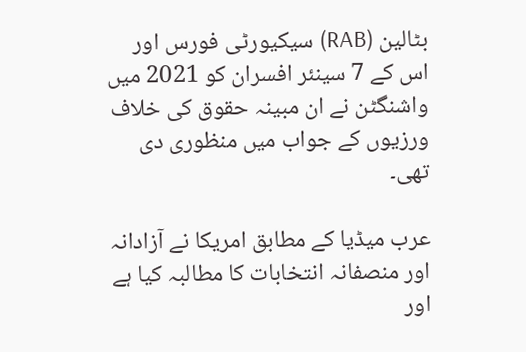بٹالین (RAB) سیکیورٹی فورس اور اس کے 7 سینئر افسران کو 2021 میں واشنگٹن نے ان مبینہ حقوق کی خلاف ورزیوں کے جواب میں منظوری دی تھی۔

عرب میڈیا کے مطابق امریکا نے آزادانہ اور منصفانہ انتخابات کا مطالبہ کیا ہے اور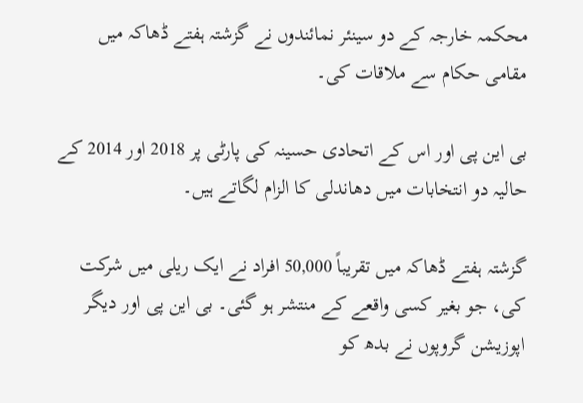محکمہ خارجہ کے دو سینئر نمائندوں نے گزشتہ ہفتے ڈھاکہ میں مقامی حکام سے ملاقات کی۔

بی این پی اور اس کے اتحادی حسینہ کی پارٹی پر 2018 اور 2014 کے حالیہ دو انتخابات میں دھاندلی کا الزام لگاتے ہیں۔

گزشتہ ہفتے ڈھاکہ میں تقریباً 50,000 افراد نے ایک ریلی میں شرکت کی، جو بغیر کسی واقعے کے منتشر ہو گئی۔ بی این پی اور دیگر اپوزیشن گروپوں نے بدھ کو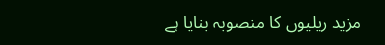مزید ریلیوں کا منصوبہ بنایا ہے